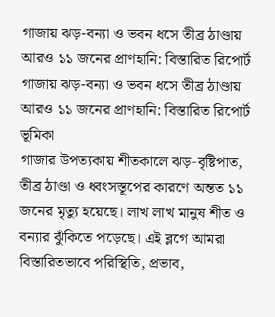গাজায় ঝড়-বন্যা ও ভবন ধসে তীব্র ঠাণ্ডায় আরও ১১ জনের প্রাণহানি: বিস্তারিত রিপোর্ট
গাজায় ঝড়-বন্যা ও ভবন ধসে তীব্র ঠাণ্ডায় আরও ১১ জনের প্রাণহানি: বিস্তারিত রিপোর্ট
ভূমিকা
গাজার উপত্যকায় শীতকালে ঝড়‑বৃষ্টিপাত, তীব্র ঠাণ্ডা ও ধ্বংসস্তূপের কারণে অন্তত ১১ জনের মৃত্যু হয়েছে। লাখ লাখ মানুষ শীত ও বন্যার ঝুঁকিতে পড়েছে। এই ব্লগে আমরা বিস্তারিতভাবে পরিস্থিতি, প্রভাব,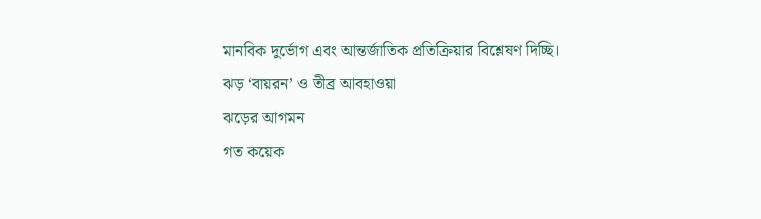মানবিক দুর্ভোগ এবং আন্তর্জাতিক প্রতিক্রিয়ার বিশ্লেষণ দিচ্ছি।
ঝড় ‘বায়রন’ ও তীব্র আবহাওয়া
ঝড়ের আগমন
গত কয়েক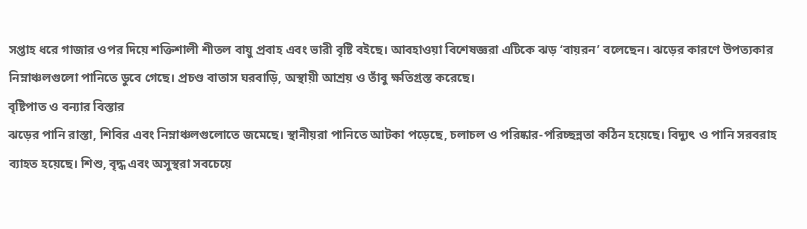সপ্তাহ ধরে গাজার ওপর দিয়ে শক্তিশালী শীতল বায়ু প্রবাহ এবং ভারী বৃষ্টি বইছে। আবহাওয়া বিশেষজ্ঞরা এটিকে ঝড় ‘বায়রন’ বলেছেন। ঝড়ের কারণে উপত্যকার নিম্নাঞ্চলগুলো পানিতে ডুবে গেছে। প্রচণ্ড বাতাস ঘরবাড়ি, অস্থায়ী আশ্রয় ও তাঁবু ক্ষতিগ্রস্ত করেছে।
বৃষ্টিপাত ও বন্যার বিস্তার
ঝড়ের পানি রাস্তা, শিবির এবং নিম্নাঞ্চলগুলোতে জমেছে। স্থানীয়রা পানিতে আটকা পড়েছে, চলাচল ও পরিষ্কার‑পরিচ্ছন্নতা কঠিন হয়েছে। বিদ্যুৎ ও পানি সরবরাহ ব্যাহত হয়েছে। শিশু, বৃদ্ধ এবং অসুস্থরা সবচেয়ে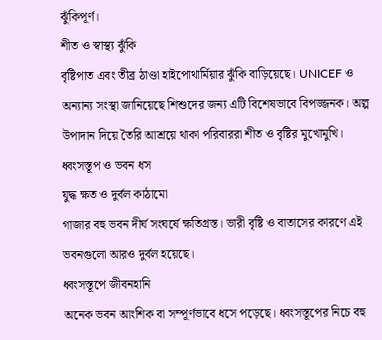ঝুঁকিপূর্ণ।
শীত ও স্বাস্থ্য ঝুঁকি
বৃষ্টিপাত এবং তীব্র ঠাণ্ডা হাইপোথার্মিয়ার ঝুঁকি বাড়িয়েছে। UNICEF ও অন্যান্য সংস্থা জানিয়েছে শিশুদের জন্য এটি বিশেষভাবে বিপজ্জনক। অল্প উপাদান দিয়ে তৈরি আশ্রয়ে থাকা পরিবাররা শীত ও বৃষ্টির মুখোমুখি।
ধ্বংসস্তূপ ও ভবন ধস
যুদ্ধ ক্ষত ও দুর্বল কাঠামো
গাজার বহু ভবন দীর্ঘ সংঘর্ষে ক্ষতিগ্রস্ত। ভারী বৃষ্টি ও বাতাসের কারণে এই ভবনগুলো আরও দুর্বল হয়েছে।
ধ্বংসস্তূপে জীবনহানি
অনেক ভবন আংশিক বা সম্পূর্ণভাবে ধসে পড়েছে। ধ্বংসস্তূপের নিচে বহু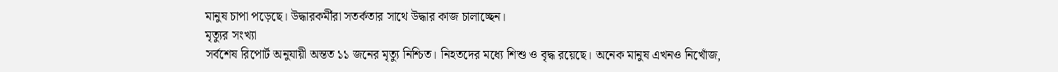মানুষ চাপা পড়েছে। উদ্ধারকর্মীরা সতর্কতার সাথে উদ্ধার কাজ চালাচ্ছেন।
মৃত্যুর সংখ্যা
সর্বশেষ রিপোর্ট অনুযায়ী অন্তত ১১ জনের মৃত্যু নিশ্চিত। নিহতদের মধ্যে শিশু ও বৃদ্ধ রয়েছে। অনেক মানুষ এখনও নিখোঁজ,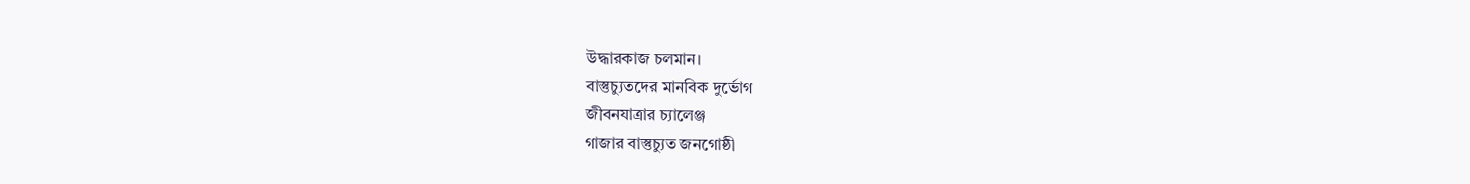উদ্ধারকাজ চলমান।
বাস্তুচ্যুতদের মানবিক দুর্ভোগ
জীবনযাত্রার চ্যালেঞ্জ
গাজার বাস্তুচ্যুত জনগোষ্ঠী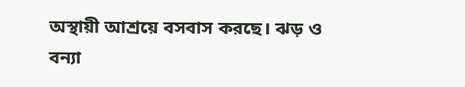অস্থায়ী আশ্রয়ে বসবাস করছে। ঝড় ও বন্যা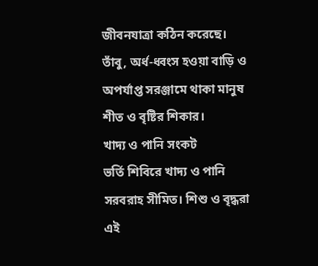জীবনযাত্রা কঠিন করেছে। তাঁবু, অর্ধ-ধ্বংস হওয়া বাড়ি ও অপর্যাপ্ত সরঞ্জামে থাকা মানুষ শীত ও বৃষ্টির শিকার।
খাদ্য ও পানি সংকট
ভর্তি শিবিরে খাদ্য ও পানি সরবরাহ সীমিত। শিশু ও বৃদ্ধরা এই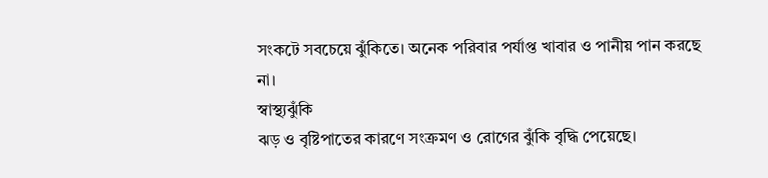সংকটে সবচেয়ে ঝুঁকিতে। অনেক পরিবার পর্যাপ্ত খাবার ও পানীয় পান করছে না।
স্বাস্থ্যঝুঁকি
ঝড় ও বৃষ্টিপাতের কারণে সংক্রমণ ও রোগের ঝুঁকি বৃদ্ধি পেয়েছে।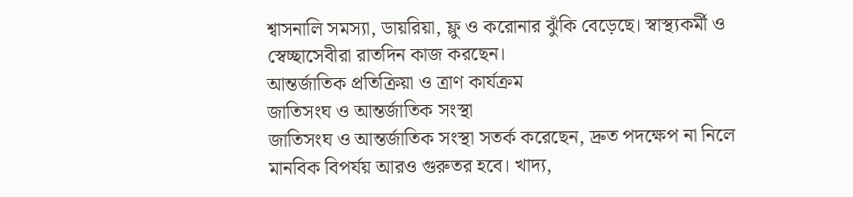শ্বাসনালি সমস্যা, ডায়রিয়া, ফ্লু ও করোনার ঝুঁকি বেড়েছে। স্বাস্থ্যকর্মী ও স্বেচ্ছাসেবীরা রাতদিন কাজ করছেন।
আন্তর্জাতিক প্রতিক্রিয়া ও ত্রাণ কার্যক্রম
জাতিসংঘ ও আন্তর্জাতিক সংস্থা
জাতিসংঘ ও আন্তর্জাতিক সংস্থা সতর্ক করেছেন, দ্রুত পদক্ষেপ না নিলে মানবিক বিপর্যয় আরও গুরুতর হবে। খাদ্য,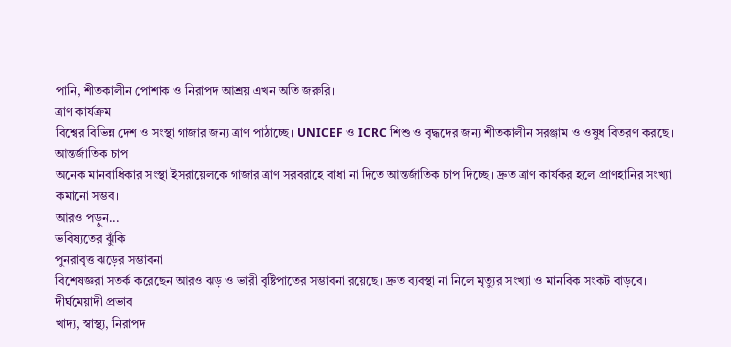পানি, শীতকালীন পোশাক ও নিরাপদ আশ্রয় এখন অতি জরুরি।
ত্রাণ কার্যক্রম
বিশ্বের বিভিন্ন দেশ ও সংস্থা গাজার জন্য ত্রাণ পাঠাচ্ছে। UNICEF ও ICRC শিশু ও বৃদ্ধদের জন্য শীতকালীন সরঞ্জাম ও ওষুধ বিতরণ করছে।
আন্তর্জাতিক চাপ
অনেক মানবাধিকার সংস্থা ইসরায়েলকে গাজার ত্রাণ সরবরাহে বাধা না দিতে আন্তর্জাতিক চাপ দিচ্ছে। দ্রুত ত্রাণ কার্যকর হলে প্রাণহানির সংখ্যা কমানো সম্ভব।
আরও পড়ুন...
ভবিষ্যতের ঝুঁকি
পুনরাবৃত্ত ঝড়ের সম্ভাবনা
বিশেষজ্ঞরা সতর্ক করেছেন আরও ঝড় ও ভারী বৃষ্টিপাতের সম্ভাবনা রয়েছে। দ্রুত ব্যবস্থা না নিলে মৃত্যুর সংখ্যা ও মানবিক সংকট বাড়বে।
দীর্ঘমেয়াদী প্রভাব
খাদ্য, স্বাস্থ্য, নিরাপদ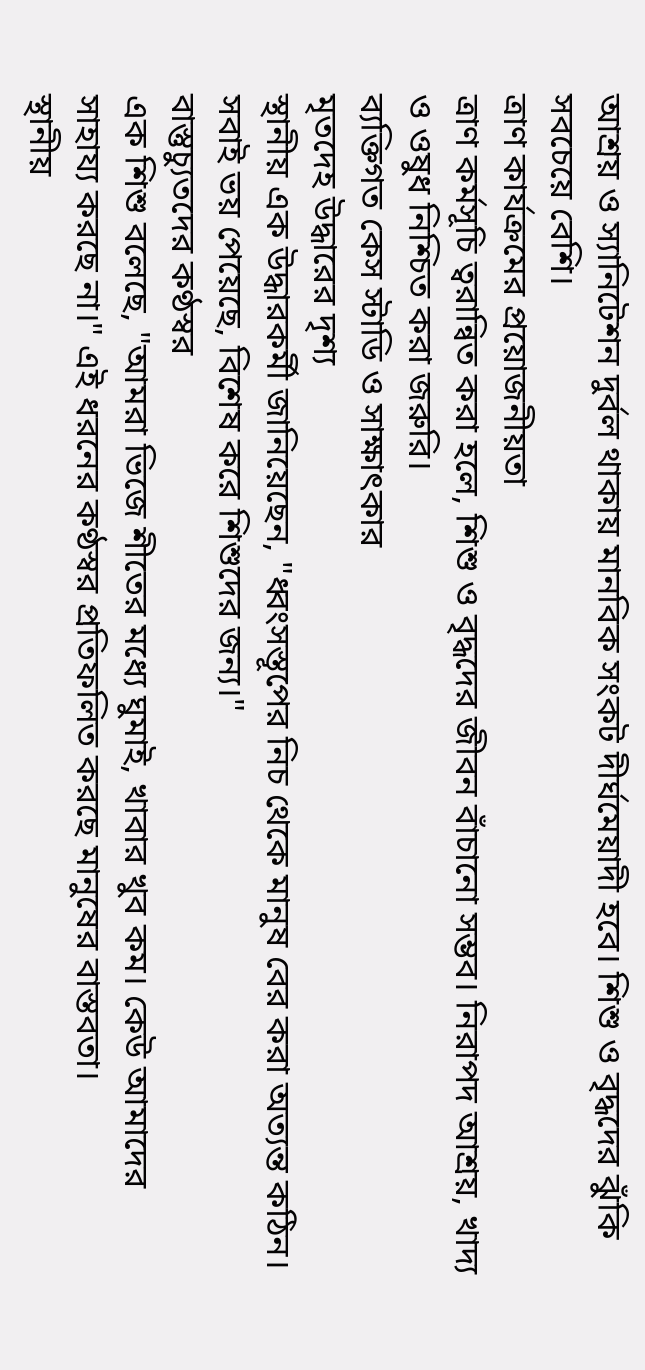আশ্রয় ও স্যানিটেশন দুর্বল থাকায় মানবিক সংকট দীর্ঘমেয়াদী হবে। শিশু ও বৃদ্ধদের ঝুঁকি সবচেয়ে বেশি।
ত্রাণ কার্যক্রমের প্রয়োজনীয়তা
ত্রাণ কর্মসূচি ত্বরান্বিত করা হলে, শিশু ও বৃদ্ধদের জীবন বাঁচানো সম্ভব। নিরাপদ আশ্রয়, খাদ্য ও ওষুধ নিশ্চিত করা জরুরি।
ব্যক্তিগত কেস স্টাডি ও সাক্ষাৎকার
মৃতদেহ উদ্ধারের দৃশ্য
স্থানীয় এক উদ্ধারকর্মী জানিয়েছেন, "ধ্বংসস্তূপের নিচ থেকে মানুষ বের করা অত্যন্ত কঠিন। সবাই ভয় পেয়েছে, বিশেষ করে শিশুদের জন্য।"
বাস্তুচ্যুতদের কণ্ঠস্বর
এক শিশু বলেছে, "আমরা ভিজে শীতের মধ্যে ঘুমাই, খাবার খুব কম। কেউ আমাদের সাহায্য করছে না।" এই ধরনের কণ্ঠস্বর প্রতিফলিত করছে মানুষের বাস্তবতা।
স্থানীয়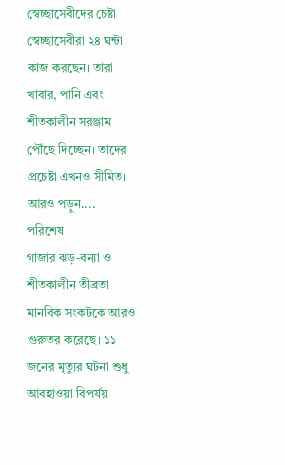স্বেচ্ছাসেবীদের চেষ্টা
স্বেচ্ছাসেবীরা ২৪ ঘন্টা কাজ করছেন। তারা খাবার, পানি এবং শীতকালীন সরঞ্জাম পৌঁছে দিচ্ছেন। তাদের প্রচেষ্টা এখনও সীমিত।
আরও পড়ুন....
পরিশেষ
গাজার ঝড়-বন্যা ও শীতকালীন তীব্রতা মানবিক সংকটকে আরও গুরুতর করেছে। ১১ জনের মৃত্যুর ঘটনা শুধু আবহাওয়া বিপর্যয়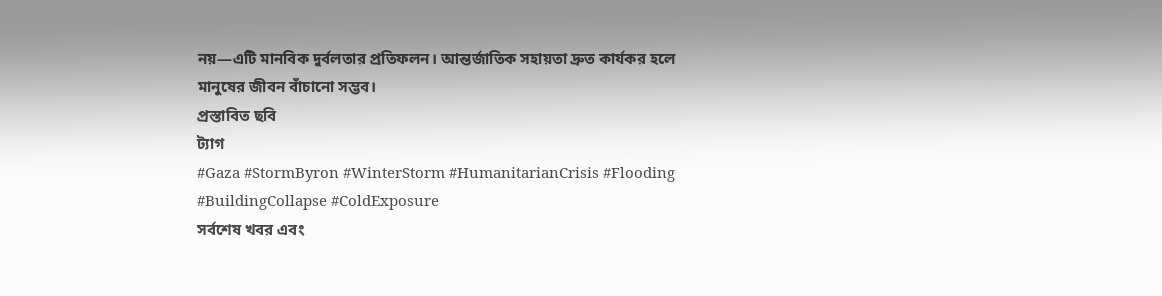নয়—এটি মানবিক দুর্বলতার প্রতিফলন। আন্তর্জাতিক সহায়তা দ্রুত কার্যকর হলে মানুষের জীবন বাঁচানো সম্ভব।
প্রস্তাবিত ছবি
ট্যাগ
#Gaza #StormByron #WinterStorm #HumanitarianCrisis #Flooding #BuildingCollapse #ColdExposure
সর্বশেষ খবর এবং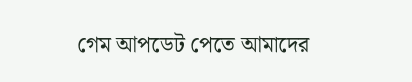গেম আপডেট পেতে আমাদের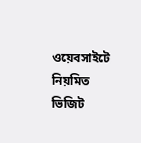ওয়েবসাইটে নিয়মিত ভিজিট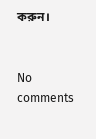করুন।


No comments